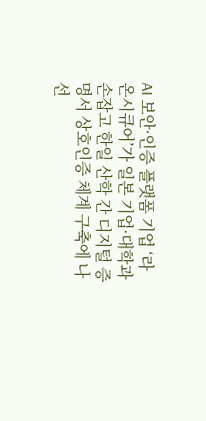AI 보안·인증 플랫폼 기업 ‘라온시큐어’가 일본 기업·대학과 손잡고 한일 산학 간 디지털 증명서 상호인증 체계 구축에 나선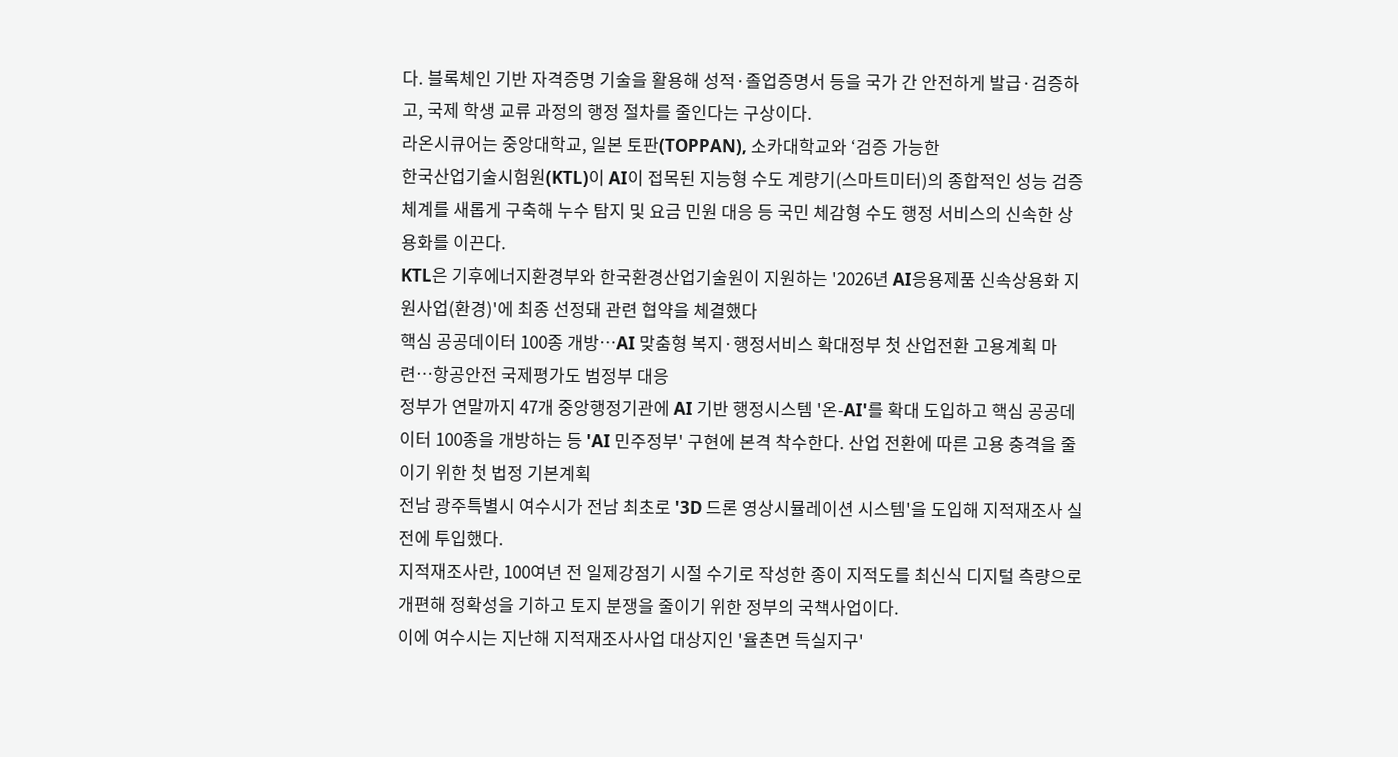다. 블록체인 기반 자격증명 기술을 활용해 성적·졸업증명서 등을 국가 간 안전하게 발급·검증하고, 국제 학생 교류 과정의 행정 절차를 줄인다는 구상이다.
라온시큐어는 중앙대학교, 일본 토판(TOPPAN), 소카대학교와 ‘검증 가능한
한국산업기술시험원(KTL)이 AI이 접목된 지능형 수도 계량기(스마트미터)의 종합적인 성능 검증 체계를 새롭게 구축해 누수 탐지 및 요금 민원 대응 등 국민 체감형 수도 행정 서비스의 신속한 상용화를 이끈다.
KTL은 기후에너지환경부와 한국환경산업기술원이 지원하는 '2026년 AI응용제품 신속상용화 지원사업(환경)'에 최종 선정돼 관련 협약을 체결했다
핵심 공공데이터 100종 개방…AI 맞춤형 복지·행정서비스 확대정부 첫 산업전환 고용계획 마련…항공안전 국제평가도 범정부 대응
정부가 연말까지 47개 중앙행정기관에 AI 기반 행정시스템 '온-AI'를 확대 도입하고 핵심 공공데이터 100종을 개방하는 등 'AI 민주정부' 구현에 본격 착수한다. 산업 전환에 따른 고용 충격을 줄이기 위한 첫 법정 기본계획
전남 광주특별시 여수시가 전남 최초로 '3D 드론 영상시뮬레이션 시스템'을 도입해 지적재조사 실전에 투입했다.
지적재조사란, 100여년 전 일제강점기 시절 수기로 작성한 종이 지적도를 최신식 디지털 측량으로 개편해 정확성을 기하고 토지 분쟁을 줄이기 위한 정부의 국책사업이다.
이에 여수시는 지난해 지적재조사사업 대상지인 '율촌면 득실지구'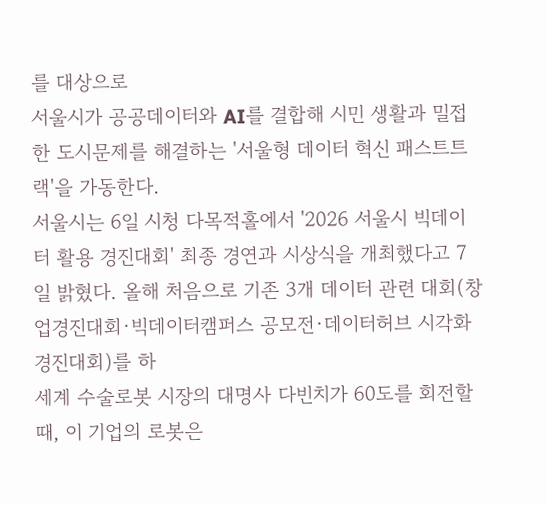를 대상으로
서울시가 공공데이터와 AI를 결합해 시민 생활과 밀접한 도시문제를 해결하는 '서울형 데이터 혁신 패스트트랙'을 가동한다.
서울시는 6일 시청 다목적홀에서 '2026 서울시 빅데이터 활용 경진대회' 최종 경연과 시상식을 개최했다고 7일 밝혔다. 올해 처음으로 기존 3개 데이터 관련 대회(창업경진대회·빅데이터캠퍼스 공모전·데이터허브 시각화 경진대회)를 하
세계 수술로봇 시장의 대명사 다빈치가 60도를 회전할 때, 이 기업의 로봇은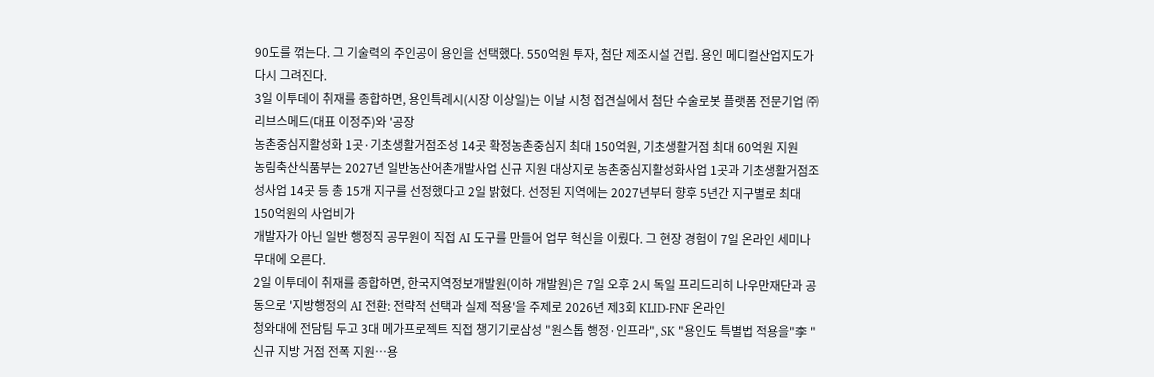90도를 꺾는다. 그 기술력의 주인공이 용인을 선택했다. 550억원 투자, 첨단 제조시설 건립. 용인 메디컬산업지도가 다시 그려진다.
3일 이투데이 취재를 종합하면, 용인특례시(시장 이상일)는 이날 시청 접견실에서 첨단 수술로봇 플랫폼 전문기업 ㈜리브스메드(대표 이정주)와 '공장
농촌중심지활성화 1곳·기초생활거점조성 14곳 확정농촌중심지 최대 150억원, 기초생활거점 최대 60억원 지원
농림축산식품부는 2027년 일반농산어촌개발사업 신규 지원 대상지로 농촌중심지활성화사업 1곳과 기초생활거점조성사업 14곳 등 총 15개 지구를 선정했다고 2일 밝혔다. 선정된 지역에는 2027년부터 향후 5년간 지구별로 최대 150억원의 사업비가
개발자가 아닌 일반 행정직 공무원이 직접 AI 도구를 만들어 업무 혁신을 이뤘다. 그 현장 경험이 7일 온라인 세미나 무대에 오른다.
2일 이투데이 취재를 종합하면, 한국지역정보개발원(이하 개발원)은 7일 오후 2시 독일 프리드리히 나우만재단과 공동으로 '지방행정의 AI 전환: 전략적 선택과 실제 적용'을 주제로 2026년 제3회 KLID-FNF 온라인
청와대에 전담팀 두고 3대 메가프로젝트 직접 챙기기로삼성 "원스톱 행정·인프라", SK "용인도 특별법 적용을"李 "신규 지방 거점 전폭 지원…용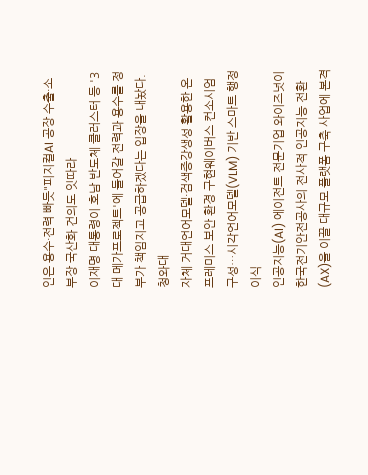인은 용수·전력 빠듯"피지컬AI 공장 수출·소부장 국산화 건의도 잇따라
이재명 대통령이 호남 반도체 클러스터 등 '3대 메가프로젝트'에 들어갈 전력과 용수를 정부가 책임지고 공급하겠다는 입장을 내놨다. 청와대
자체 거대언어모델·검색증강생성 활용한 온프레미스 보안 환경 구현웨이버스 컨소시엄 구성…시각언어모델(VLM) 기반 스마트 행정 이식
인공지능(AI) 에이전트 전문기업 와이즈넛이 한국전기안전공사의 전사적 인공지능 전환(AX)을 이끌 대규모 플랫폼 구축 사업에 본격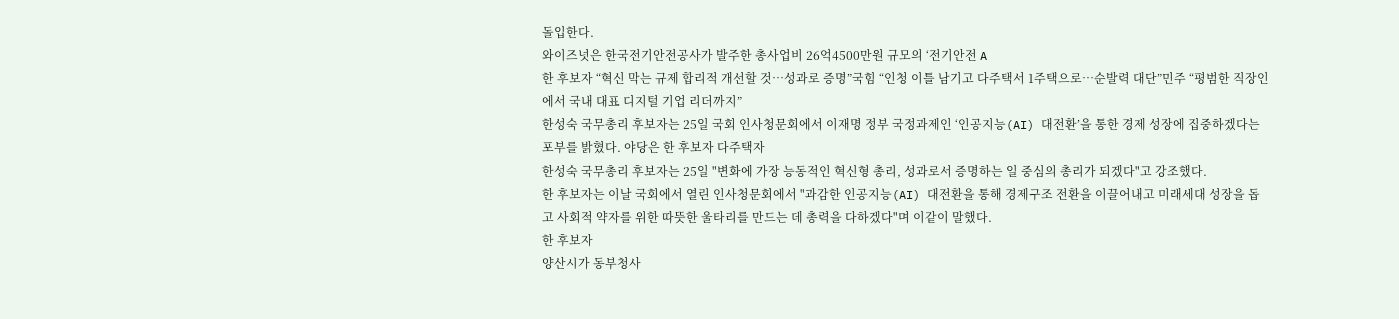돌입한다.
와이즈넛은 한국전기안전공사가 발주한 총사업비 26억4500만원 규모의 ‘전기안전 A
한 후보자 “혁신 막는 규제 합리적 개선할 것…성과로 증명”국힘 “인청 이틀 남기고 다주택서 1주택으로…순발력 대단”민주 “평범한 직장인에서 국내 대표 디지털 기업 리더까지”
한성숙 국무총리 후보자는 25일 국회 인사청문회에서 이재명 정부 국정과제인 ‘인공지능(AI) 대전환’을 통한 경제 성장에 집중하겠다는 포부를 밝혔다. 야당은 한 후보자 다주택자
한성숙 국무총리 후보자는 25일 "변화에 가장 능동적인 혁신형 총리, 성과로서 증명하는 일 중심의 총리가 되겠다"고 강조했다.
한 후보자는 이날 국회에서 열린 인사청문회에서 "과감한 인공지능(AI) 대전환을 통해 경제구조 전환을 이끌어내고 미래세대 성장을 돕고 사회적 약자를 위한 따뜻한 울타리를 만드는 데 총력을 다하겠다"며 이같이 말했다.
한 후보자
양산시가 동부청사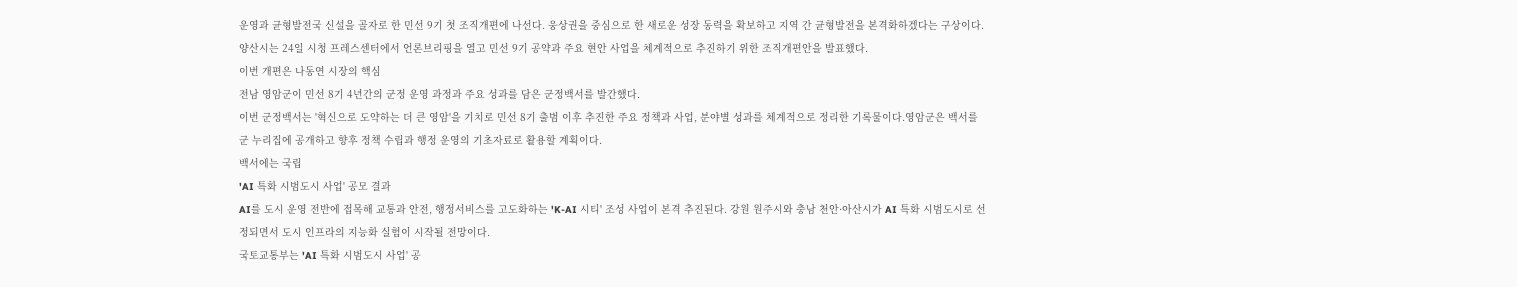운영과 균형발전국 신설을 골자로 한 민선 9기 첫 조직개편에 나선다. 웅상권을 중심으로 한 새로운 성장 동력을 확보하고 지역 간 균형발전을 본격화하겠다는 구상이다.
양산시는 24일 시청 프레스센터에서 언론브리핑을 열고 민선 9기 공약과 주요 현안 사업을 체계적으로 추진하기 위한 조직개편안을 발표했다.
이번 개편은 나동연 시장의 핵심
전남 영암군이 민선 8기 4년간의 군정 운영 과정과 주요 성과를 담은 군정백서를 발간했다.
이번 군정백서는 '혁신으로 도약하는 더 큰 영암'을 기치로 민선 8기 출범 이후 추진한 주요 정책과 사업, 분야별 성과를 체계적으로 정리한 기록물이다.영암군은 백서를 군 누리집에 공개하고 향후 정책 수립과 행정 운영의 기초자료로 활용할 계획이다.
백서에는 국립
'AI 특화 시범도시 사업' 공모 결과
AI를 도시 운영 전반에 접목해 교통과 안전, 행정서비스를 고도화하는 'K-AI 시티' 조성 사업이 본격 추진된다. 강원 원주시와 충남 천안·아산시가 AI 특화 시범도시로 선정되면서 도시 인프라의 지능화 실험이 시작될 전망이다.
국토교통부는 'AI 특화 시범도시 사업' 공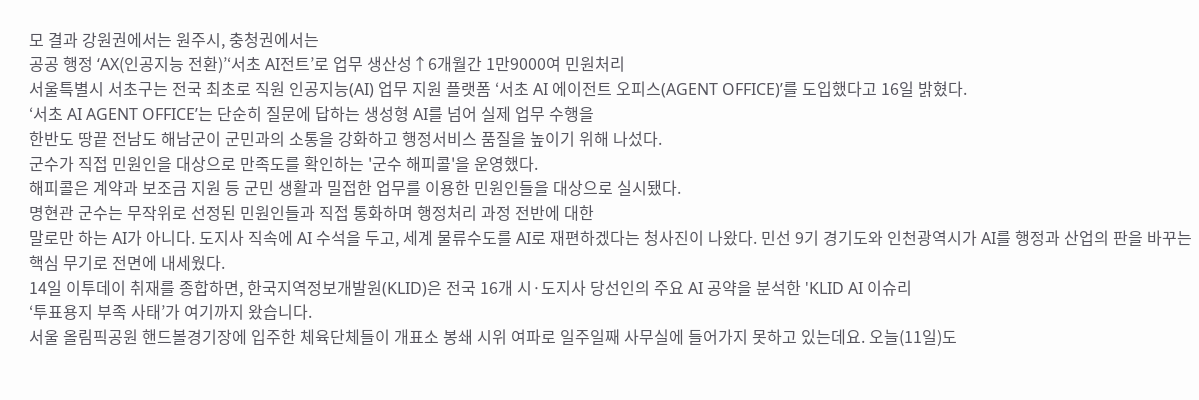모 결과 강원권에서는 원주시, 충청권에서는
공공 행정 ‘AX(인공지능 전환)’‘서초 AI전트’로 업무 생산성↑6개월간 1만9000여 민원처리
서울특별시 서초구는 전국 최초로 직원 인공지능(AI) 업무 지원 플랫폼 ‘서초 AI 에이전트 오피스(AGENT OFFICE)’를 도입했다고 16일 밝혔다.
‘서초 AI AGENT OFFICE’는 단순히 질문에 답하는 생성형 AI를 넘어 실제 업무 수행을
한반도 땅끝 전남도 해남군이 군민과의 소통을 강화하고 행정서비스 품질을 높이기 위해 나섰다.
군수가 직접 민원인을 대상으로 만족도를 확인하는 '군수 해피콜'을 운영했다.
해피콜은 계약과 보조금 지원 등 군민 생활과 밀접한 업무를 이용한 민원인들을 대상으로 실시됐다.
명현관 군수는 무작위로 선정된 민원인들과 직접 통화하며 행정처리 과정 전반에 대한
말로만 하는 AI가 아니다. 도지사 직속에 AI 수석을 두고, 세계 물류수도를 AI로 재편하겠다는 청사진이 나왔다. 민선 9기 경기도와 인천광역시가 AI를 행정과 산업의 판을 바꾸는 핵심 무기로 전면에 내세웠다.
14일 이투데이 취재를 종합하면, 한국지역정보개발원(KLID)은 전국 16개 시·도지사 당선인의 주요 AI 공약을 분석한 'KLID AI 이슈리
‘투표용지 부족 사태’가 여기까지 왔습니다.
서울 올림픽공원 핸드볼경기장에 입주한 체육단체들이 개표소 봉쇄 시위 여파로 일주일째 사무실에 들어가지 못하고 있는데요. 오늘(11일)도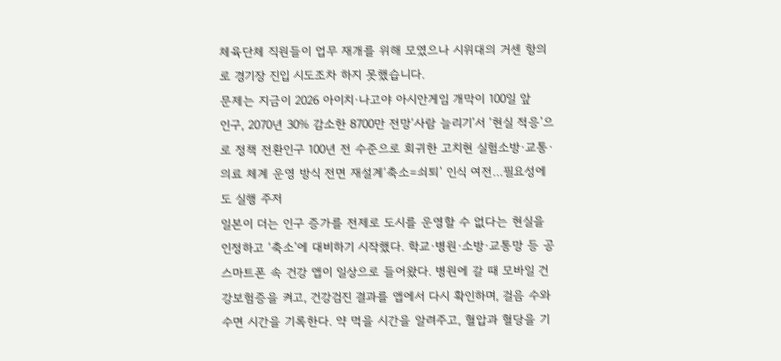체육단체 직원들이 업무 재개를 위해 모였으나 시위대의 거센 항의로 경기장 진입 시도조차 하지 못했습니다.
문제는 지금이 2026 아이치·나고야 아시안게임 개막이 100일 앞
인구, 2070년 30% 감소한 8700만 전망‘사람 늘리기’서 ‘현실 적응’으로 정책 전환인구 100년 전 수준으로 회귀한 고치현 실험소방·교통·의료 체계 운영 방식 전면 재설계‘축소=쇠퇴’ 인식 여전…필요성에도 실행 주저
일본이 더는 인구 증가를 전제로 도시를 운영할 수 없다는 현실을 인정하고 ‘축소’에 대비하기 시작했다. 학교·병원·소방·교통망 등 공
스마트폰 속 건강 앱이 일상으로 들어왔다. 병원에 갈 때 모바일 건강보험증을 켜고, 건강검진 결과를 앱에서 다시 확인하며, 걸음 수와 수면 시간을 기록한다. 약 먹을 시간을 알려주고, 혈압과 혈당을 기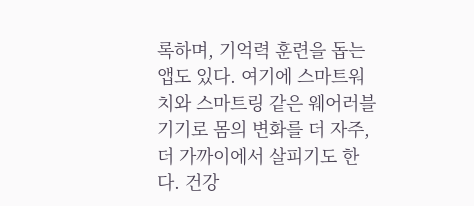록하며, 기억력 훈련을 돕는 앱도 있다. 여기에 스마트워치와 스마트링 같은 웨어러블 기기로 몸의 변화를 더 자주, 더 가까이에서 살피기도 한다. 건강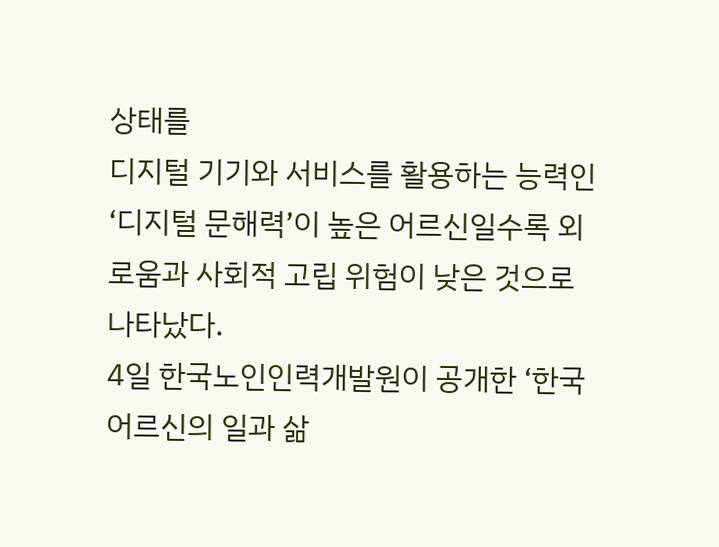상태를
디지털 기기와 서비스를 활용하는 능력인 ‘디지털 문해력’이 높은 어르신일수록 외로움과 사회적 고립 위험이 낮은 것으로 나타났다.
4일 한국노인인력개발원이 공개한 ‘한국 어르신의 일과 삶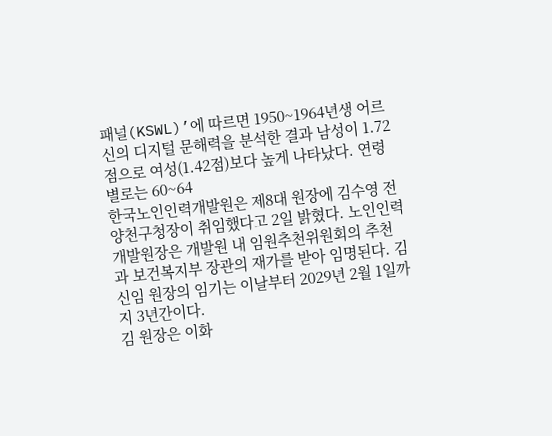패널(KSWL)’에 따르면 1950~1964년생 어르신의 디지털 문해력을 분석한 결과 남성이 1.72점으로 여성(1.42점)보다 높게 나타났다. 연령별로는 60~64
한국노인인력개발원은 제8대 원장에 김수영 전 양천구청장이 취임했다고 2일 밝혔다. 노인인력개발원장은 개발원 내 임원추천위원회의 추천과 보건복지부 장관의 재가를 받아 임명된다. 김 신임 원장의 임기는 이날부터 2029년 2월 1일까지 3년간이다.
김 원장은 이화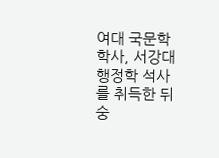여대 국문학 학사, 서강대 행정학 석사를 취득한 뒤 숭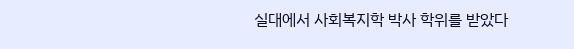실대에서 사회복지학 박사 학위를 받았다